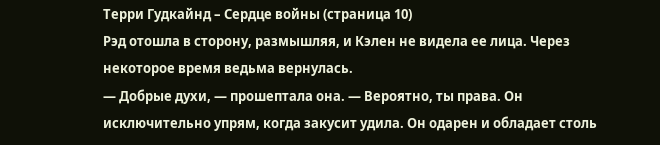Терри Гудкайнд – Сердце войны (страница 10)
Рэд отошла в сторону, размышляя, и Кэлен не видела ее лица. Через некоторое время ведьма вернулась.
— Добрые духи, — прошептала она. — Вероятно, ты права. Он исключительно упрям, когда закусит удила. Он одарен и обладает столь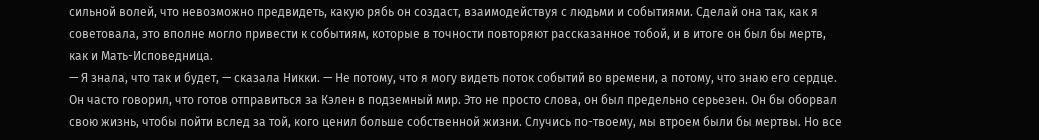сильной волей, что невозможно предвидеть, какую рябь он создаст, взаимодействуя с людьми и событиями. Сделай она так, как я советовала, это вполне могло привести к событиям, которые в точности повторяют рассказанное тобой, и в итоге он был бы мертв, как и Мать-Исповедница.
— Я знала, что так и будет, — сказала Никки. — Не потому, что я могу видеть поток событий во времени, а потому, что знаю его сердце. Он часто говорил, что готов отправиться за Кэлен в подземный мир. Это не просто слова, он был предельно серьезен. Он бы оборвал свою жизнь, чтобы пойти вслед за той, кого ценил больше собственной жизни. Случись по-твоему, мы втроем были бы мертвы. Но все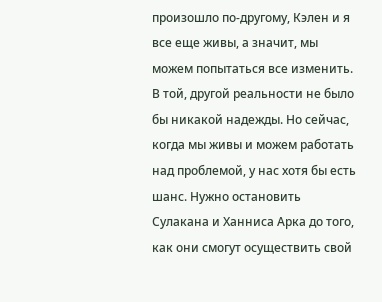произошло по-другому, Кэлен и я все еще живы, а значит, мы можем попытаться все изменить. В той, другой реальности не было бы никакой надежды. Но сейчас, когда мы живы и можем работать над проблемой, у нас хотя бы есть шанс. Нужно остановить Сулакана и Ханниса Арка до того, как они смогут осуществить свой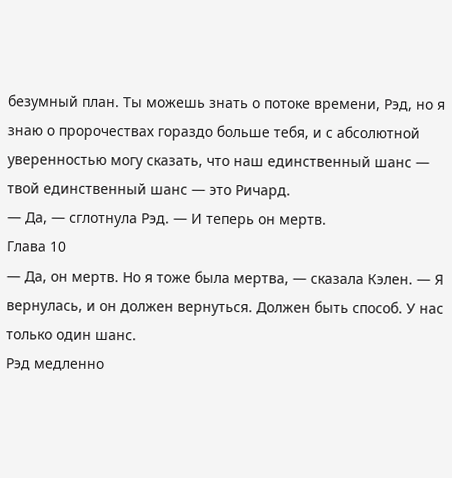безумный план. Ты можешь знать о потоке времени, Рэд, но я знаю о пророчествах гораздо больше тебя, и с абсолютной уверенностью могу сказать, что наш единственный шанс — твой единственный шанс — это Ричард.
— Да, — сглотнула Рэд. — И теперь он мертв.
Глава 10
— Да, он мертв. Но я тоже была мертва, — сказала Кэлен. — Я вернулась, и он должен вернуться. Должен быть способ. У нас только один шанс.
Рэд медленно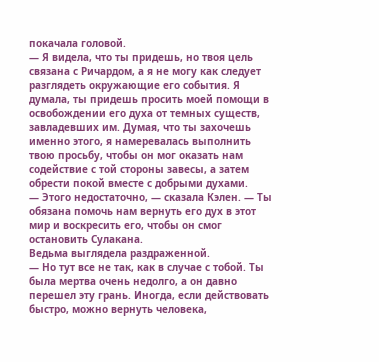покачала головой.
— Я видела, что ты придешь, но твоя цель связана с Ричардом, а я не могу как следует разглядеть окружающие его события. Я думала, ты придешь просить моей помощи в освобождении его духа от темных существ, завладевших им. Думая, что ты захочешь именно этого, я намеревалась выполнить твою просьбу, чтобы он мог оказать нам содействие с той стороны завесы, а затем обрести покой вместе с добрыми духами.
— Этого недостаточно, — сказала Кэлен. — Ты обязана помочь нам вернуть его дух в этот мир и воскресить его, чтобы он смог остановить Сулакана.
Ведьма выглядела раздраженной.
— Но тут все не так, как в случае с тобой. Ты была мертва очень недолго, а он давно перешел эту грань. Иногда, если действовать быстро, можно вернуть человека,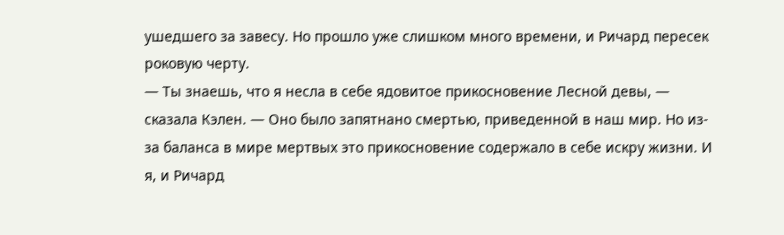ушедшего за завесу. Но прошло уже слишком много времени, и Ричард пересек роковую черту.
— Ты знаешь, что я несла в себе ядовитое прикосновение Лесной девы, — сказала Кэлен. — Оно было запятнано смертью, приведенной в наш мир. Но из-за баланса в мире мертвых это прикосновение содержало в себе искру жизни. И я, и Ричард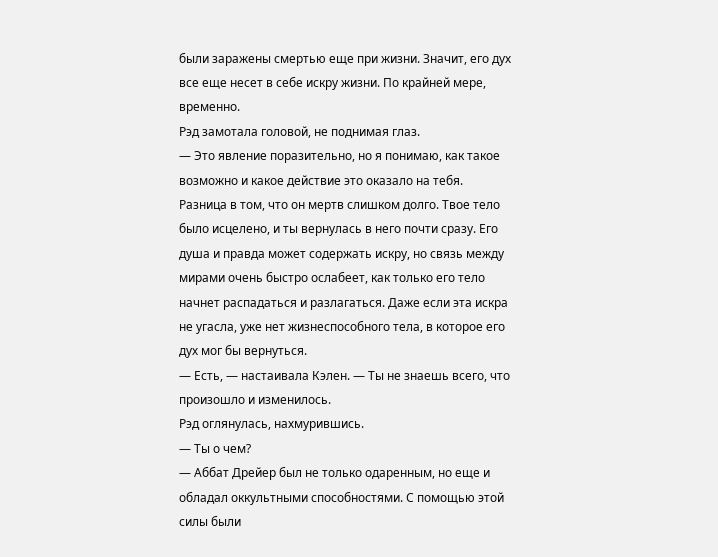были заражены смертью еще при жизни. Значит, его дух все еще несет в себе искру жизни. По крайней мере, временно.
Рэд замотала головой, не поднимая глаз.
— Это явление поразительно, но я понимаю, как такое возможно и какое действие это оказало на тебя. Разница в том, что он мертв слишком долго. Твое тело было исцелено, и ты вернулась в него почти сразу. Его душа и правда может содержать искру, но связь между мирами очень быстро ослабеет, как только его тело начнет распадаться и разлагаться. Даже если эта искра не угасла, уже нет жизнеспособного тела, в которое его дух мог бы вернуться.
— Есть, — настаивала Кэлен. — Ты не знаешь всего, что произошло и изменилось.
Рэд оглянулась, нахмурившись.
— Ты о чем?
— Аббат Дрейер был не только одаренным, но еще и обладал оккультными способностями. С помощью этой силы были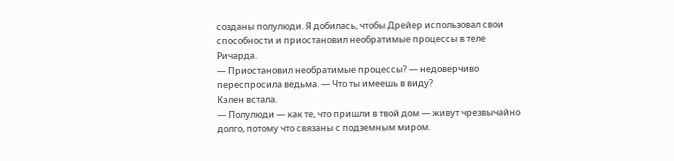созданы полулюди. Я добилась, чтобы Дрейер использовал свои способности и приостановил необратимые процессы в теле Ричарда.
— Приостановил необратимые процессы? — недоверчиво переспросила ведьма. — Что ты имеешь в виду?
Кэлен встала.
— Полулюди — как те, что пришли в твой дом — живут чрезвычайно долго, потому что связаны с подземным миром.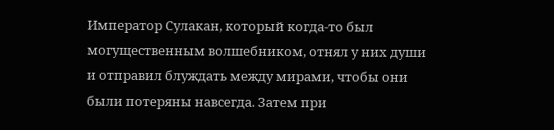Император Сулакан, который когда-то был могущественным волшебником, отнял у них души и отправил блуждать между мирами, чтобы они были потеряны навсегда. Затем при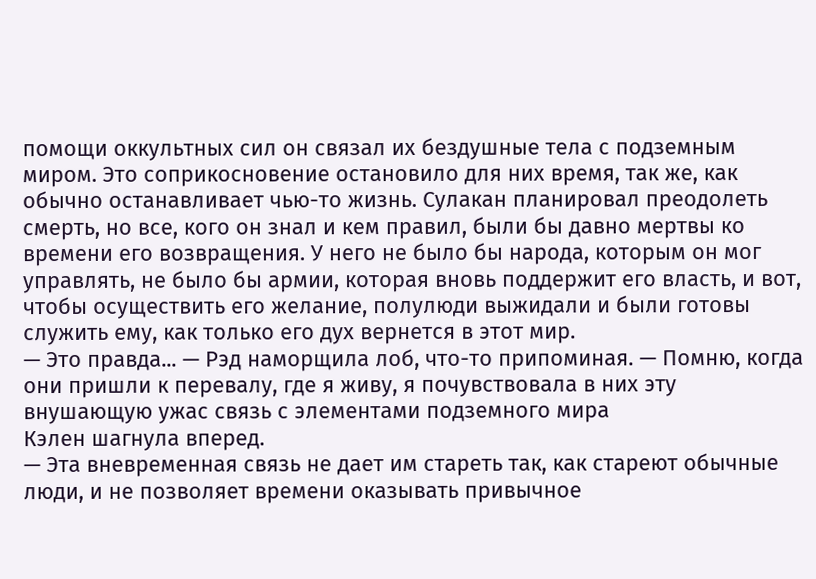помощи оккультных сил он связал их бездушные тела с подземным миром. Это соприкосновение остановило для них время, так же, как обычно останавливает чью-то жизнь. Сулакан планировал преодолеть смерть, но все, кого он знал и кем правил, были бы давно мертвы ко времени его возвращения. У него не было бы народа, которым он мог управлять, не было бы армии, которая вновь поддержит его власть, и вот, чтобы осуществить его желание, полулюди выжидали и были готовы служить ему, как только его дух вернется в этот мир.
— Это правда... — Рэд наморщила лоб, что-то припоминая. — Помню, когда они пришли к перевалу, где я живу, я почувствовала в них эту внушающую ужас связь с элементами подземного мира
Кэлен шагнула вперед.
— Эта вневременная связь не дает им стареть так, как стареют обычные люди, и не позволяет времени оказывать привычное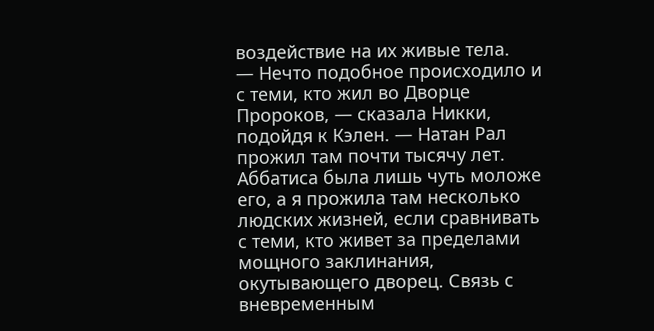воздействие на их живые тела.
— Нечто подобное происходило и с теми, кто жил во Дворце Пророков, — сказала Никки, подойдя к Кэлен. — Натан Рал прожил там почти тысячу лет. Аббатиса была лишь чуть моложе его, а я прожила там несколько людских жизней, если сравнивать с теми, кто живет за пределами мощного заклинания, окутывающего дворец. Связь с вневременным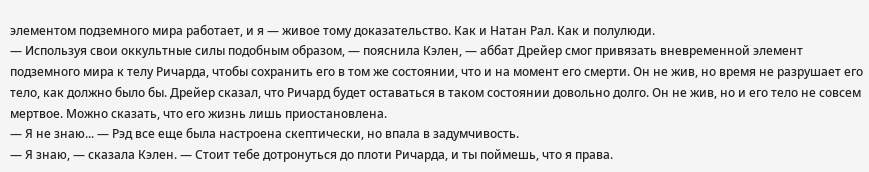элементом подземного мира работает, и я — живое тому доказательство. Как и Натан Рал. Как и полулюди.
— Используя свои оккультные силы подобным образом, — пояснила Кэлен, — аббат Дрейер смог привязать вневременной элемент подземного мира к телу Ричарда, чтобы сохранить его в том же состоянии, что и на момент его смерти. Он не жив, но время не разрушает его тело, как должно было бы. Дрейер сказал, что Ричард будет оставаться в таком состоянии довольно долго. Он не жив, но и его тело не совсем мертвое. Можно сказать, что его жизнь лишь приостановлена.
— Я не знаю... — Рэд все еще была настроена скептически, но впала в задумчивость.
— Я знаю, — сказала Кэлен. — Стоит тебе дотронуться до плоти Ричарда, и ты поймешь, что я права.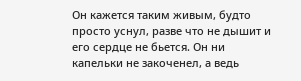Он кажется таким живым, будто просто уснул, разве что не дышит и его сердце не бьется. Он ни капельки не закоченел, а ведь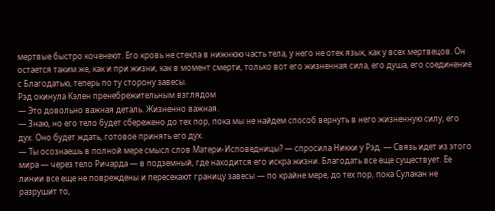мертвые быстро коченеют. Его кровь не стекла в нижнюю часть тела, у него не отек язык, как у всех мертвецов. Он остается таким же, как и при жизни, как в момент смерти, только вот его жизненная сила, его душа, его соединение с Благодатью, теперь по ту сторону завесы.
Рэд окинула Кэлен пренебрежительным взглядом
— Это довольно важная деталь. Жизненно важная.
— Знаю, но его тело будет сбережено до тех пор, пока мы не найдем способ вернуть в него жизненную силу, его дух. Оно будет ждать, готовое принять его дух.
— Ты осознаешь в полной мере смысл слов Матери-Исповедницы? — спросила Никки у Рэд. — Связь идет из этого мира — через тело Ричарда — в подземный, где находится его искра жизни. Благодать все еще существует. Ее линии все еще не повреждены и пересекают границу завесы — по крайне мере, до тех пор, пока Сулакан не разрушит то,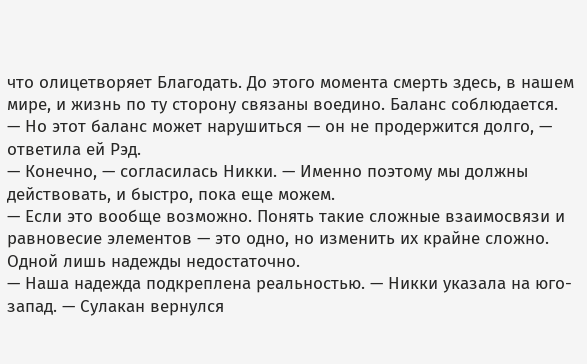что олицетворяет Благодать. До этого момента смерть здесь, в нашем мире, и жизнь по ту сторону связаны воедино. Баланс соблюдается.
— Но этот баланс может нарушиться — он не продержится долго, — ответила ей Рэд.
— Конечно, — согласилась Никки. — Именно поэтому мы должны действовать, и быстро, пока еще можем.
— Если это вообще возможно. Понять такие сложные взаимосвязи и равновесие элементов — это одно, но изменить их крайне сложно. Одной лишь надежды недостаточно.
— Наша надежда подкреплена реальностью. — Никки указала на юго-запад. — Сулакан вернулся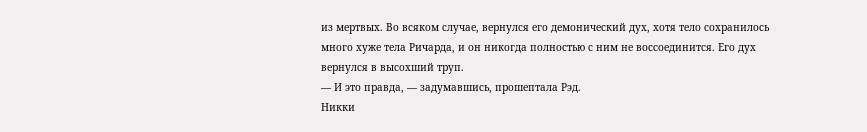из мертвых. Во всяком случае, вернулся его демонический дух, хотя тело сохранилось много хуже тела Ричарда, и он никогда полностью с ним не воссоединится. Его дух вернулся в высохший труп.
— И это правда, — задумавшись, прошептала Рэд.
Никки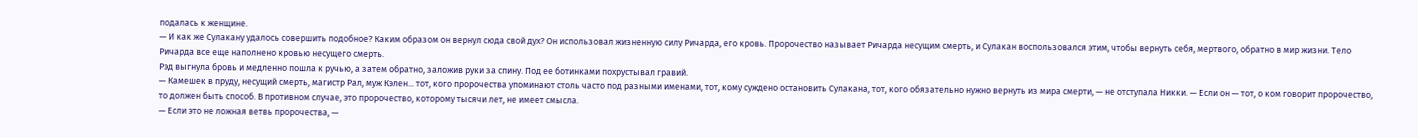подалась к женщине.
— И как же Сулакану удалось совершить подобное? Каким образом он вернул сюда свой дух? Он использовал жизненную силу Ричарда, его кровь. Пророчество называет Ричарда несущим смерть, и Сулакан воспользовался этим, чтобы вернуть себя, мертвого, обратно в мир жизни. Тело Ричарда все еще наполнено кровью несущего смерть.
Рэд выгнула бровь и медленно пошла к ручью, а затем обратно, заложив руки за спину. Под ее ботинками похрустывал гравий.
— Камешек в пруду, несущий смерть, магистр Рал, муж Кэлен... тот, кого пророчества упоминают столь часто под разными именами, тот, кому суждено остановить Сулакана, тот, кого обязательно нужно вернуть из мира смерти, — не отступала Никки. — Если он — тот, о ком говорит пророчество, то должен быть способ. В противном случае, это пророчество, которому тысячи лет, не имеет смысла.
— Если это не ложная ветвь пророчества, —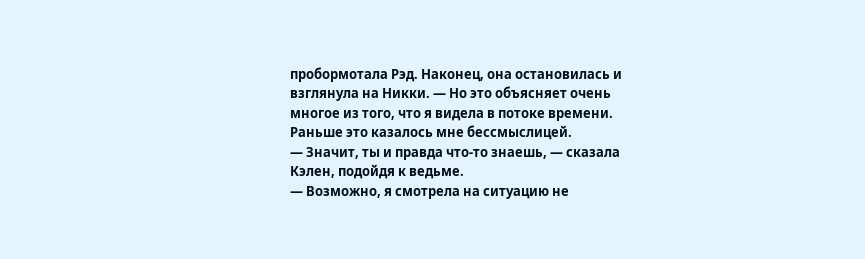пробормотала Рэд. Наконец, она остановилась и взглянула на Никки. — Но это объясняет очень многое из того, что я видела в потоке времени. Раньше это казалось мне бессмыслицей.
— Значит, ты и правда что-то знаешь, — сказала Кэлен, подойдя к ведьме.
— Возможно, я смотрела на ситуацию не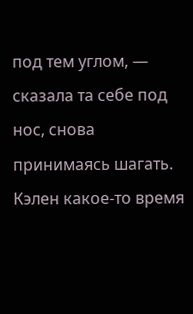под тем углом, — сказала та себе под нос, снова принимаясь шагать.
Кэлен какое-то время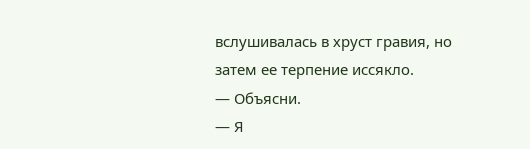вслушивалась в хруст гравия, но затем ее терпение иссякло.
— Объясни.
— Я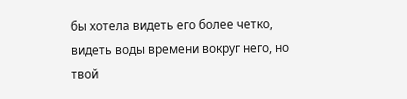бы хотела видеть его более четко, видеть воды времени вокруг него, но твой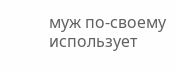муж по-своему использует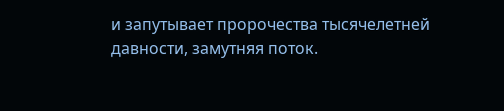и запутывает пророчества тысячелетней давности, замутняя поток.